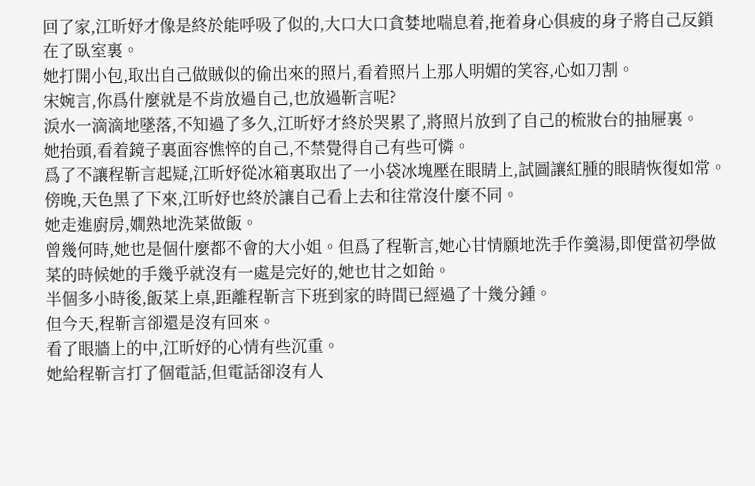回了家,江昕妤才像是終於能呼吸了似的,大口大口貪婪地喘息着,拖着身心俱疲的身子將自己反鎖在了臥室裏。
她打開小包,取出自己做賊似的偷出來的照片,看着照片上那人明媚的笑容,心如刀割。
宋婉言,你爲什麼就是不肯放過自己,也放過靳言呢?
淚水一滴滴地墜落,不知過了多久,江昕妤才終於哭累了,將照片放到了自己的梳妝台的抽屜裏。
她抬頭,看着鏡子裏面容憔悴的自己,不禁覺得自己有些可憐。
爲了不讓程靳言起疑,江昕妤從冰箱裏取出了一小袋冰塊壓在眼睛上,試圖讓紅腫的眼睛恢復如常。
傍晚,天色黑了下來,江昕妤也終於讓自己看上去和往常沒什麼不同。
她走進廚房,嫺熟地洗菜做飯。
曾幾何時,她也是個什麼都不會的大小姐。但爲了程靳言,她心甘情願地洗手作羹湯,即便當初學做菜的時候她的手幾乎就沒有一處是完好的,她也甘之如飴。
半個多小時後,飯菜上桌,距離程靳言下班到家的時間已經過了十幾分鍾。
但今天,程靳言卻還是沒有回來。
看了眼牆上的中,江昕妤的心情有些沉重。
她給程靳言打了個電話,但電話卻沒有人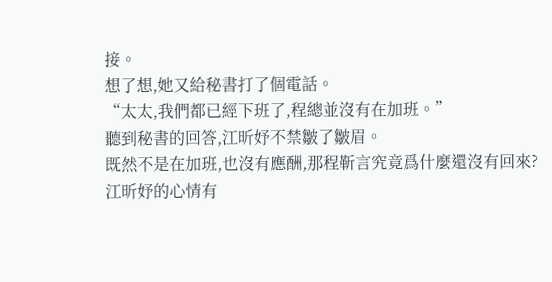接。
想了想,她又給秘書打了個電話。
“太太,我們都已經下班了,程總並沒有在加班。”
聽到秘書的回答,江昕妤不禁皺了皺眉。
既然不是在加班,也沒有應酬,那程靳言究竟爲什麼還沒有回來?
江昕妤的心情有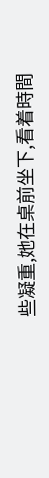些凝重,她在桌前坐下,看着時間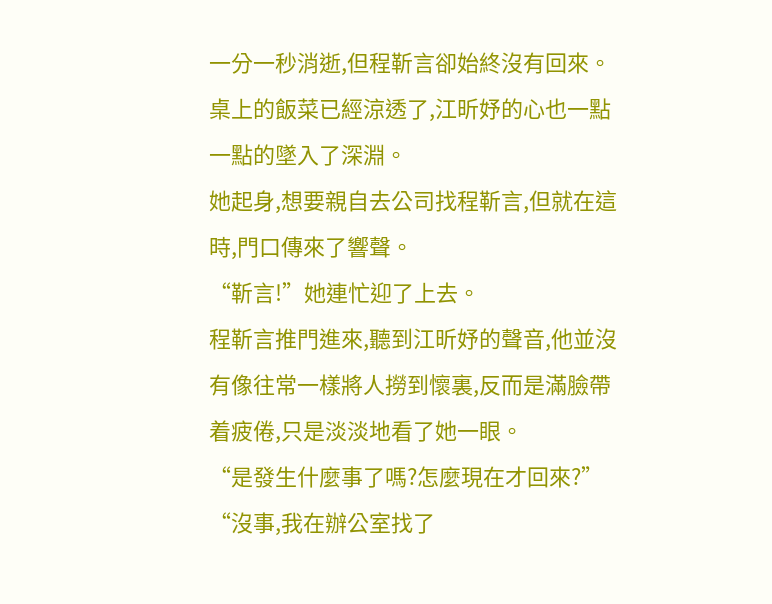一分一秒消逝,但程靳言卻始終沒有回來。
桌上的飯菜已經涼透了,江昕妤的心也一點一點的墜入了深淵。
她起身,想要親自去公司找程靳言,但就在這時,門口傳來了響聲。
“靳言!”她連忙迎了上去。
程靳言推門進來,聽到江昕妤的聲音,他並沒有像往常一樣將人撈到懷裏,反而是滿臉帶着疲倦,只是淡淡地看了她一眼。
“是發生什麼事了嗎?怎麼現在才回來?”
“沒事,我在辦公室找了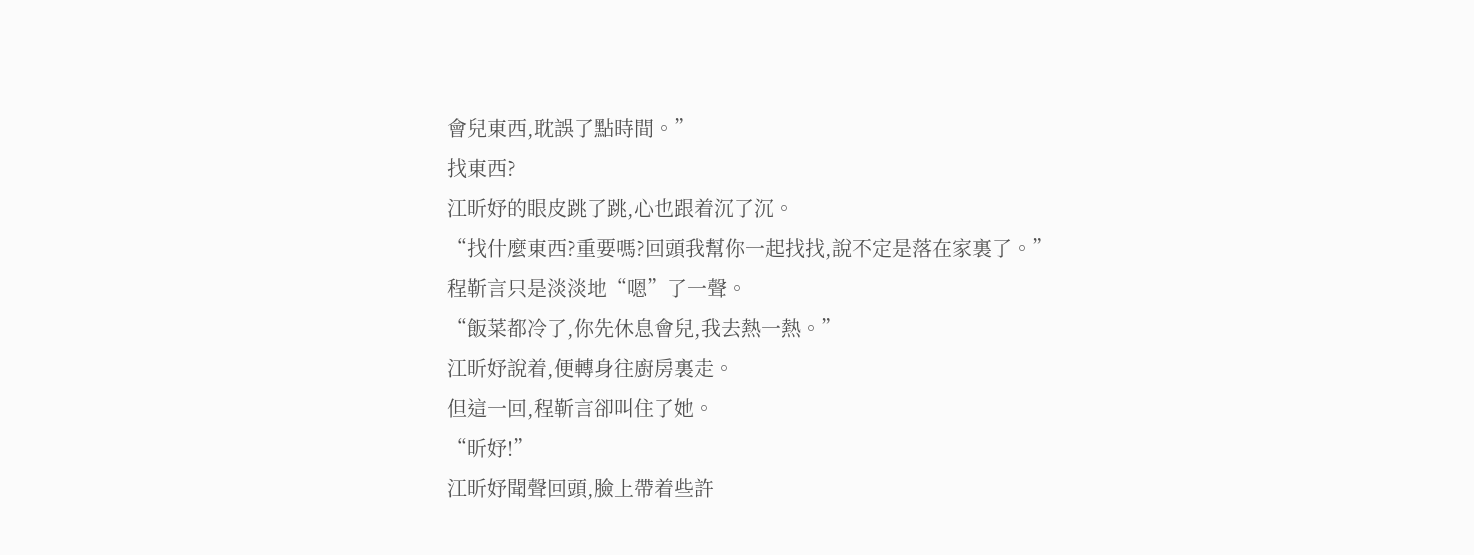會兒東西,耽誤了點時間。”
找東西?
江昕妤的眼皮跳了跳,心也跟着沉了沉。
“找什麼東西?重要嗎?回頭我幫你一起找找,說不定是落在家裏了。”
程靳言只是淡淡地“嗯”了一聲。
“飯菜都冷了,你先休息會兒,我去熱一熱。”
江昕妤說着,便轉身往廚房裏走。
但這一回,程靳言卻叫住了她。
“昕妤!”
江昕妤聞聲回頭,臉上帶着些許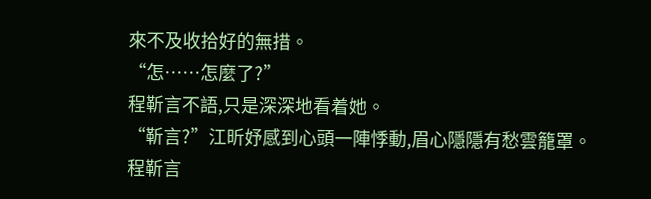來不及收拾好的無措。
“怎……怎麼了?”
程靳言不語,只是深深地看着她。
“靳言?”江昕妤感到心頭一陣悸動,眉心隱隱有愁雲籠罩。
程靳言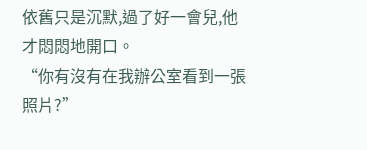依舊只是沉默,過了好一會兒,他才悶悶地開口。
“你有沒有在我辦公室看到一張照片?”